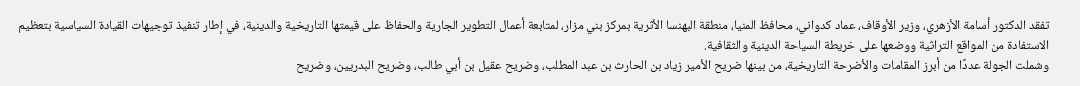تفقد الدكتور أسامة الأزهري، وزير الأوقاف، عماد كدواني، محافظ المنيا، منطقة البهنسا الأثرية بمركز بني مزار، لمتابعة أعمال التطوير الجارية والحفاظ على قيمتها التاريخية والدينية، في إطار تنفيذ توجيهات القيادة السياسية بتعظيم الاستفادة من المواقع التراثية ووضعها على خريطة السياحة الدينية والثقافية.
وشملت الجولة عددًا من أبرز المقامات والأضرحة التاريخية، من بينها ضريح الأمير زياد بن الحارث بن عبد المطلب، وضريح عقيل بن أبي طالب، وضريح البدريين، وضريح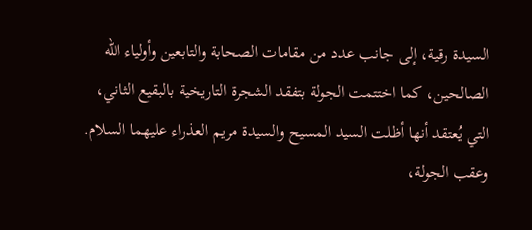السيدة رقية، إلى جانب عدد من مقامات الصحابة والتابعين وأولياء الله الصالحين، كما اختتمت الجولة بتفقد الشجرة التاريخية بالبقيع الثاني، التي يُعتقد أنها أظلت السيد المسيح والسيدة مريم العذراء عليهما السلام.
وعقب الجولة،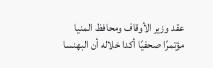عقد وزير الأوقاف ومحافظ المنيا مؤتمرًا صحفيًا أكدا خلاله أن البهنسا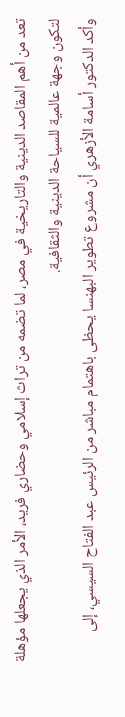تعد من أهم المقاصد الدينية والتاريخية في مصر، لما تضمه من تراث إسلامي وحضاري فريد، الأمر الذي يجعلها مؤهلة لتكون وجهة عالمية للسياحة الدينية والثقافية.
وأكد الدكتور أسامة الأزهري أن مشروع تطوير البهنسا يحظى باهتمام مباشر من الرئيس عبد الفتاح السيسي، إلى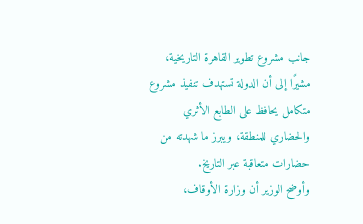جانب مشروع تطوير القاهرة التاريخية، مشيرًا إلى أن الدولة تستهدف تنفيذ مشروع متكامل يحافظ على الطابع الأثري والحضاري للمنطقة، ويبرز ما شهدته من حضارات متعاقبة عبر التاريخ.
وأوضح الوزير أن وزارة الأوقاف،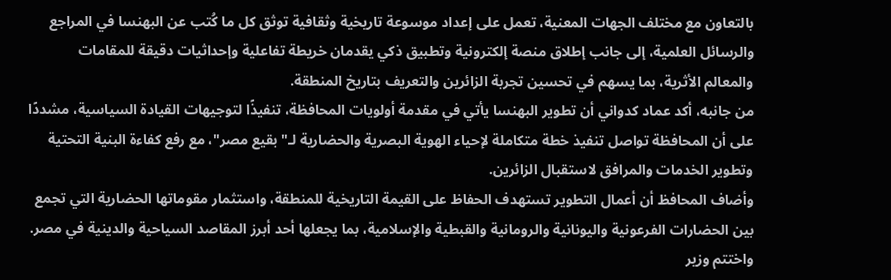بالتعاون مع مختلف الجهات المعنية، تعمل على إعداد موسوعة تاريخية وثقافية توثق كل ما كُتب عن البهنسا في المراجع والرسائل العلمية، إلى جانب إطلاق منصة إلكترونية وتطبيق ذكي يقدمان خريطة تفاعلية وإحداثيات دقيقة للمقامات والمعالم الأثرية، بما يسهم في تحسين تجربة الزائرين والتعريف بتاريخ المنطقة.
من جانبه، أكد عماد كدواني أن تطوير البهنسا يأتي في مقدمة أولويات المحافظة، تنفيذًا لتوجيهات القيادة السياسية، مشددًا على أن المحافظة تواصل تنفيذ خطة متكاملة لإحياء الهوية البصرية والحضارية لـ" بقيع مصر"، مع رفع كفاءة البنية التحتية وتطوير الخدمات والمرافق لاستقبال الزائرين.
وأضاف المحافظ أن أعمال التطوير تستهدف الحفاظ على القيمة التاريخية للمنطقة، واستثمار مقوماتها الحضارية التي تجمع بين الحضارات الفرعونية واليونانية والرومانية والقبطية والإسلامية، بما يجعلها أحد أبرز المقاصد السياحية والدينية في مصر.
واختتم وزير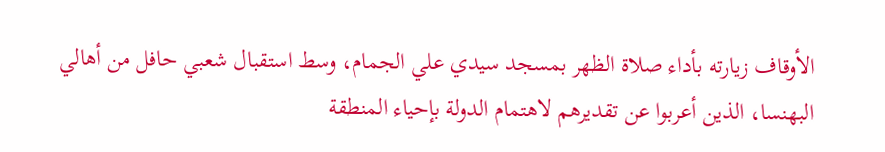الأوقاف زيارته بأداء صلاة الظهر بمسجد سيدي علي الجمام، وسط استقبال شعبي حافل من أهالي البهنسا، الذين أعربوا عن تقديرهم لاهتمام الدولة بإحياء المنطقة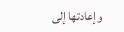وإعادتها إلى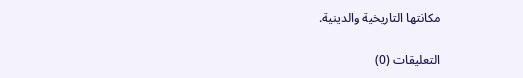مكانتها التاريخية والدينية.

التعليقات (0)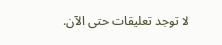لا توجد تعليقات حتى الآن.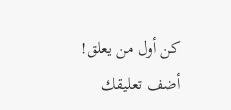كن أول من يعلق!
أضف تعليقك